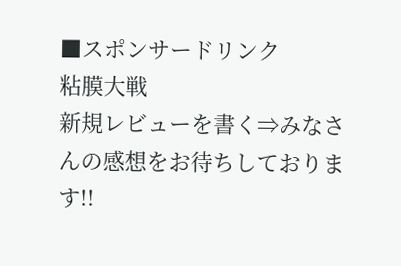■スポンサードリンク
粘膜大戦
新規レビューを書く⇒みなさんの感想をお待ちしております!!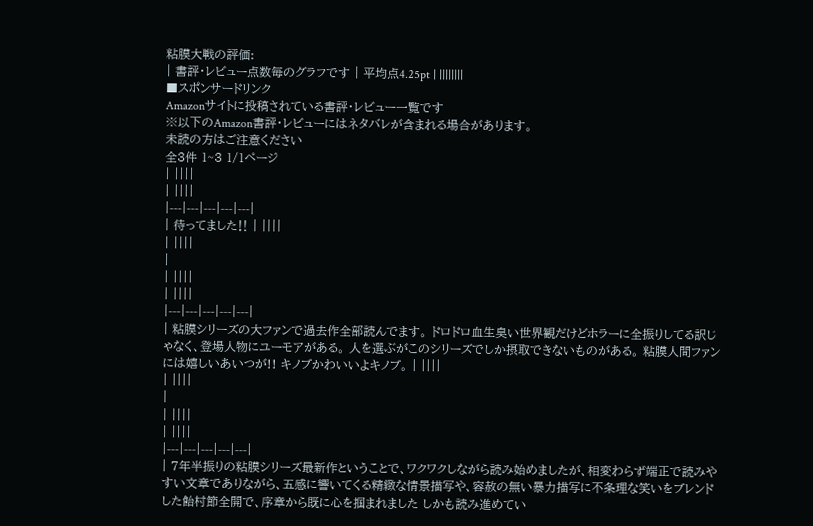粘膜大戦の評価:
| 書評・レビュー点数毎のグラフです | 平均点4.25pt | ||||||||
■スポンサードリンク
Amazonサイトに投稿されている書評・レビュー一覧です
※以下のAmazon書評・レビューにはネタバレが含まれる場合があります。
未読の方はご注意ください
全3件 1~3 1/1ページ
| ||||
| ||||
|---|---|---|---|---|
| 待ってました‼ | ||||
| ||||
|
| ||||
| ||||
|---|---|---|---|---|
| 粘膜シリーズの大ファンで過去作全部読んでます。 ドロドロ血生臭い世界観だけどホラーに全振りしてる訳じゃなく、登場人物にユーモアがある。 人を選ぶがこのシリーズでしか摂取できないものがある。 粘膜人間ファンには嬉しいあいつが!! キノブかわいいよキノブ。 | ||||
| ||||
|
| ||||
| ||||
|---|---|---|---|---|
| 7年半振りの粘膜シリーズ最新作ということで、ワクワクしながら読み始めましたが、相変わらず端正で読みやすい文章でありながら、五感に響いてくる精緻な情景描写や、容赦の無い暴力描写に不条理な笑いをブレンドした飴村節全開で、序章から既に心を掴まれました しかも読み進めてい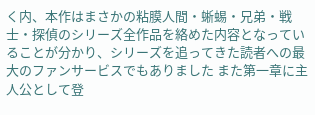く内、本作はまさかの粘膜人間・蜥蜴・兄弟・戦士・探偵のシリーズ全作品を絡めた内容となっていることが分かり、シリーズを追ってきた読者への最大のファンサービスでもありました また第一章に主人公として登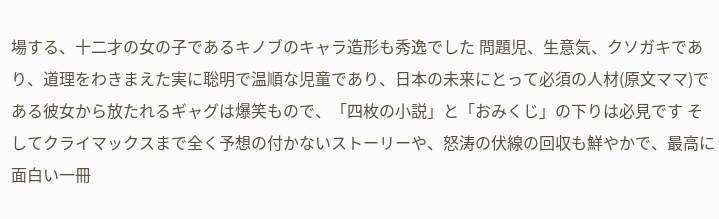場する、十二才の女の子であるキノブのキャラ造形も秀逸でした 問題児、生意気、クソガキであり、道理をわきまえた実に聡明で温順な児童であり、日本の未来にとって必須の人材(原文ママ)である彼女から放たれるギャグは爆笑もので、「四枚の小説」と「おみくじ」の下りは必見です そしてクライマックスまで全く予想の付かないストーリーや、怒涛の伏線の回収も鮮やかで、最高に面白い一冊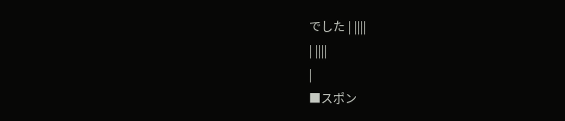でした | ||||
| ||||
|
■スポン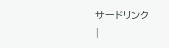サードリンク
|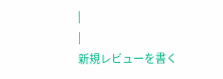|
|
新規レビューを書く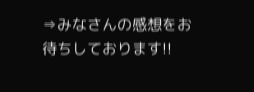⇒みなさんの感想をお待ちしております!!